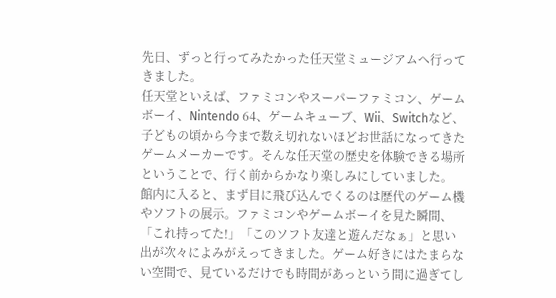先日、ずっと行ってみたかった任天堂ミュージアムへ行ってきました。
任天堂といえば、ファミコンやスーパーファミコン、ゲームボーイ、Nintendo 64、ゲームキューブ、Wii、Switchなど、子どもの頃から今まで数え切れないほどお世話になってきたゲームメーカーです。そんな任天堂の歴史を体験できる場所ということで、行く前からかなり楽しみにしていました。
館内に入ると、まず目に飛び込んでくるのは歴代のゲーム機やソフトの展示。ファミコンやゲームボーイを見た瞬間、「これ持ってた!」「このソフト友達と遊んだなぁ」と思い出が次々によみがえってきました。ゲーム好きにはたまらない空間で、見ているだけでも時間があっという間に過ぎてし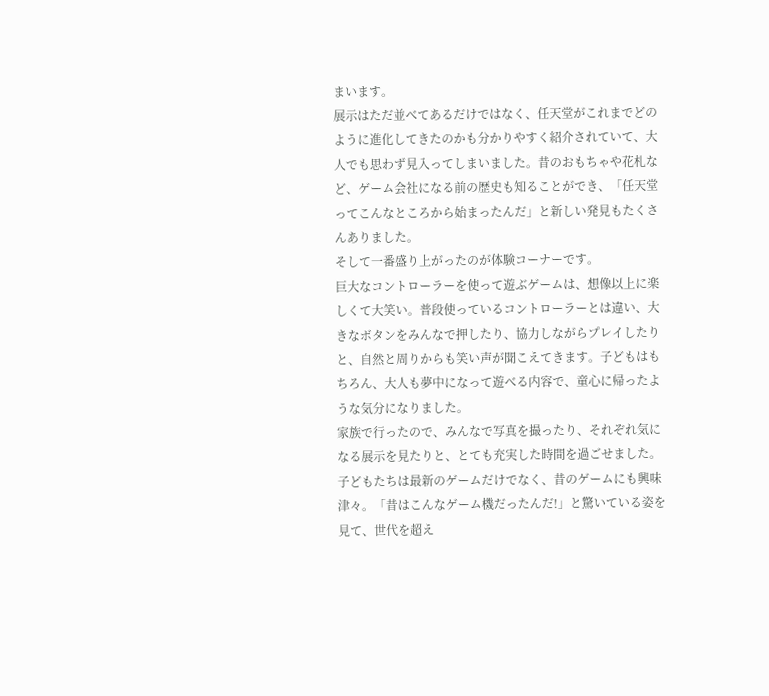まいます。
展示はただ並べてあるだけではなく、任天堂がこれまでどのように進化してきたのかも分かりやすく紹介されていて、大人でも思わず見入ってしまいました。昔のおもちゃや花札など、ゲーム会社になる前の歴史も知ることができ、「任天堂ってこんなところから始まったんだ」と新しい発見もたくさんありました。
そして一番盛り上がったのが体験コーナーです。
巨大なコントローラーを使って遊ぶゲームは、想像以上に楽しくて大笑い。普段使っているコントローラーとは違い、大きなボタンをみんなで押したり、協力しながらプレイしたりと、自然と周りからも笑い声が聞こえてきます。子どもはもちろん、大人も夢中になって遊べる内容で、童心に帰ったような気分になりました。
家族で行ったので、みんなで写真を撮ったり、それぞれ気になる展示を見たりと、とても充実した時間を過ごせました。子どもたちは最新のゲームだけでなく、昔のゲームにも興味津々。「昔はこんなゲーム機だったんだ!」と驚いている姿を見て、世代を超え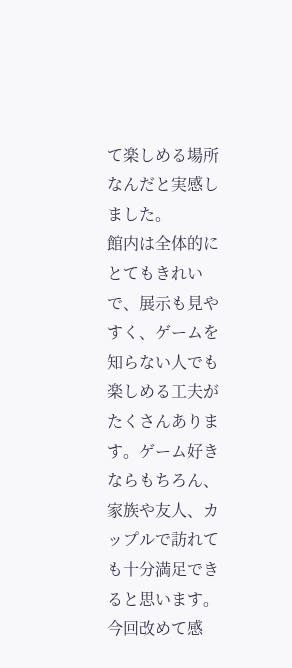て楽しめる場所なんだと実感しました。
館内は全体的にとてもきれいで、展示も見やすく、ゲームを知らない人でも楽しめる工夫がたくさんあります。ゲーム好きならもちろん、家族や友人、カップルで訪れても十分満足できると思います。
今回改めて感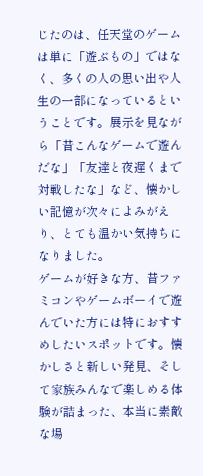じたのは、任天堂のゲームは単に「遊ぶもの」ではなく、多くの人の思い出や人生の一部になっているということです。展示を見ながら「昔こんなゲームで遊んだな」「友達と夜遅くまで対戦したな」など、懐かしい記憶が次々によみがえり、とても温かい気持ちになりました。
ゲームが好きな方、昔ファミコンやゲームボーイで遊んでいた方には特におすすめしたいスポットです。懐かしさと新しい発見、そして家族みんなで楽しめる体験が詰まった、本当に素敵な場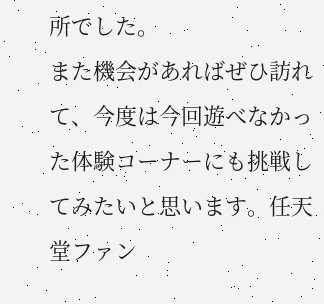所でした。
また機会があればぜひ訪れて、今度は今回遊べなかった体験コーナーにも挑戦してみたいと思います。任天堂ファン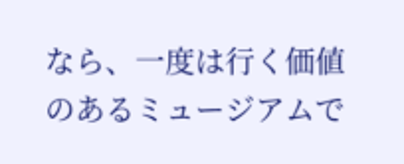なら、一度は行く価値のあるミュージアムで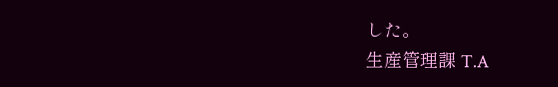した。
生産管理課 T.A